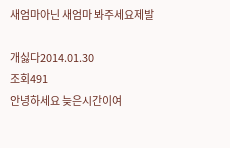새엄마아닌 새엄마 봐주세요제발

개싫다2014.01.30
조회491
안녕하세요 늦은시간이여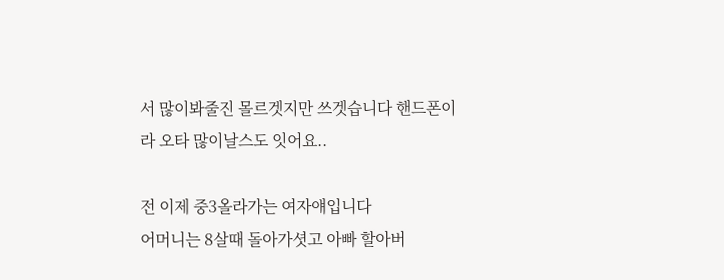서 많이봐줄진 몰르겟지만 쓰겟습니다 핸드폰이라 오타 많이날스도 잇어요..

전 이제 중3올라가는 여자얘입니다
어머니는 8살때 돌아가셧고 아빠 할아버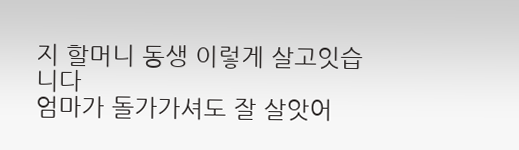지 할머니 동생 이렇게 살고잇습니다
엄마가 돌가가셔도 잘 살앗어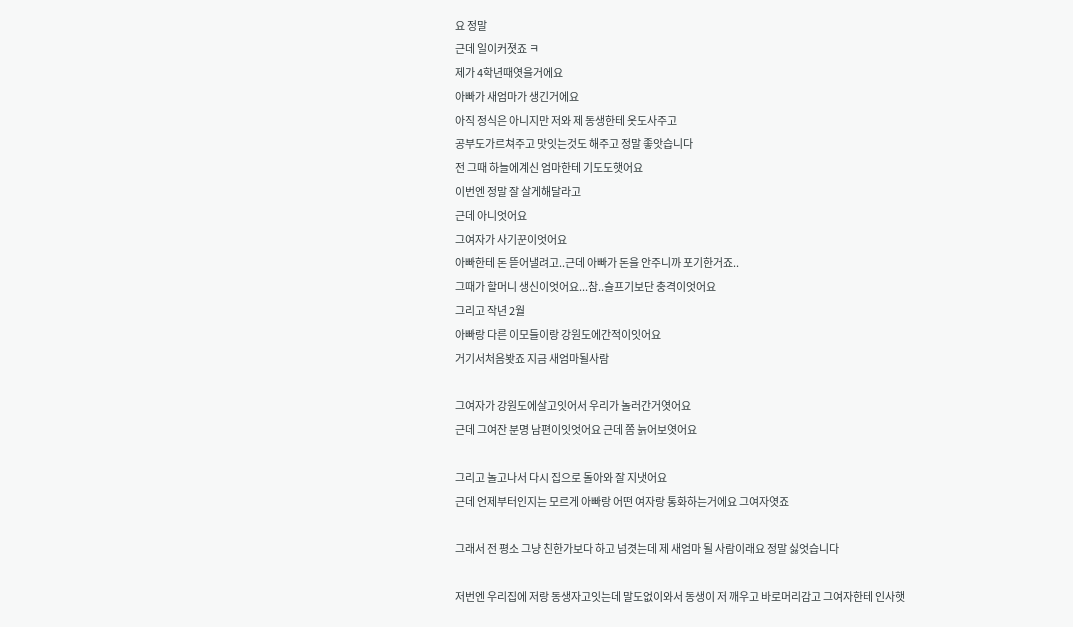요 정말
근데 일이커졋죠 ㅋ
제가 4학년때엿을거에요
아빠가 새엄마가 생긴거에요
아직 정식은 아니지만 저와 제 동생한테 옷도사주고
공부도가르쳐주고 맛잇는것도 해주고 정말 좋앗습니다
전 그때 하늘에계신 엄마한테 기도도햇어요
이번엔 정말 잘 살게해달라고
근데 아니엇어요
그여자가 사기꾼이엇어요
아빠한테 돈 뜯어낼려고..근데 아빠가 돈을 안주니까 포기한거죠..
그때가 할머니 생신이엇어요...참..슬프기보단 충격이엇어요
그리고 작년 2월
아빠랑 다른 이모들이랑 강원도에간적이잇어요
거기서처음봣죠 지금 새엄마될사람

그여자가 강원도에살고잇어서 우리가 놀러간거엿어요
근데 그여잔 분명 남편이잇엇어요 근데 쫌 늙어보엿어요

그리고 놀고나서 다시 집으로 돌아와 잘 지냇어요
근데 언제부터인지는 모르게 아빠랑 어떤 여자랑 통화하는거에요 그여자엿죠

그래서 전 평소 그냥 친한가보다 하고 넘겻는데 제 새엄마 될 사람이래요 정말 싫엇습니다

저번엔 우리집에 저랑 동생자고잇는데 말도없이와서 동생이 저 깨우고 바로머리감고 그여자한테 인사햇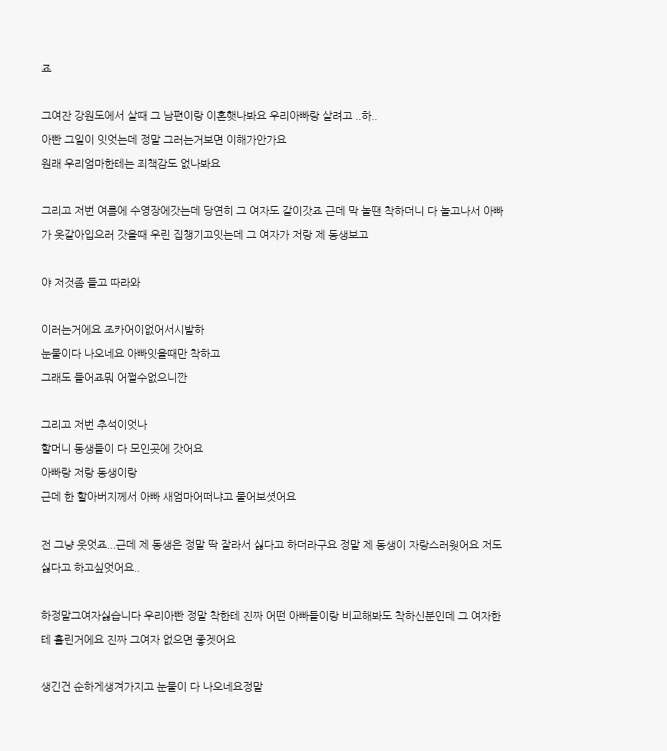죠

그여잔 강원도에서 살때 그 남편이랑 이혼햇나봐요 우리아빠랑 살려고 ..하..
아빤 그일이 잇엇는데 정말 그러는거보면 이해가안가요
원래 우리엄마한테는 죄책감도 없나봐요

그리고 저번 여름에 수영장에갓는데 당연히 그 여자도 같이갓죠 근데 막 놀땐 착하더니 다 놀고나서 아빠가 옷갈아입으러 갓을때 우린 집챙기고잇는데 그 여자가 저랑 제 동생보고

야 저것좀 들고 따라와

이러는거에요 조카어이없어서시발하
눈물이다 나오네요 아빠잇을때만 착하고
그래도 들어죠뭐 어쩔수없으니깐

그리고 저번 추석이엇나
할머니 동생들이 다 모인곳에 갓어요
아빠랑 저랑 동생이랑
근데 한 할아버지께서 아빠 새엄마어떠냐고 물어보셧어요

전 그냥 웃엇죠...근데 제 동생은 정말 딱 잘라서 싫다고 하더라구요 정말 제 동생이 자랑스러웟어요 저도 싫다고 하고싶엇어요..

하정말그여자싫습니다 우리아빤 정말 착한테 진짜 어떤 아빠들이랑 비교해봐도 착하신분인데 그 여자한테 홀린거에요 진짜 그여자 없으면 좋겟어요

생긴건 순하게생겨가지고 눈물이 다 나오네요정말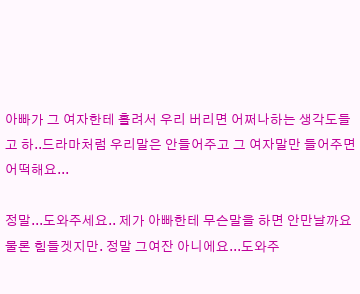아빠가 그 여자한테 홀려서 우리 버리면 어쩌나하는 생각도들고 하..드라마처럼 우리말은 안들어주고 그 여자말만 들어주면 어떡해요...

정말...도와주세요.. 제가 아빠한테 무슨말을 하면 안만날까요
물론 힘들겟지만. 정말 그여잔 아니에요...도와주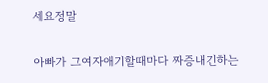세요정말

아빠가 그여자애기할때마다 짜증내긴하는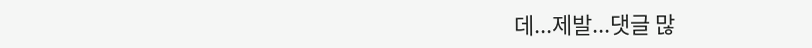데...제발...댓글 많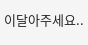이달아주세요..